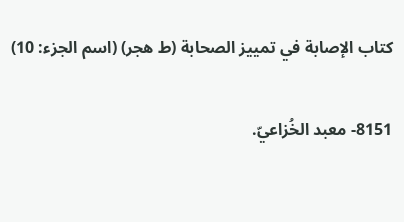كتاب الإصابة في تمييز الصحابة (ط هجر) (اسم الجزء: 10)

8151- معبد الخُزاعيّ.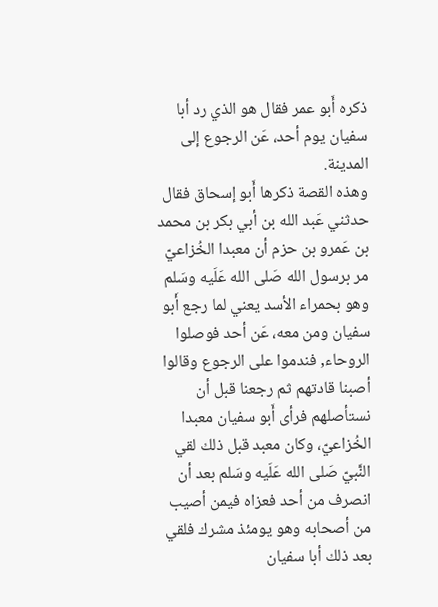ذكره أَبو عمر فقال هو الذي رد أبا سفيان يوم أحد، عَن الرجوع إلى المدينة.
وهذه القصة ذكرها أَبو إسحاق فقال حدثني عَبد الله بن أبي بكر بن محمد بن عَمرو بن حزم أن معبدا الخُزاعيّ مر برسول الله صَلى الله عَلَيه وسَلم وهو بحمراء الأسد يعني لما رجع أَبو سفيان ومن معه، عَن أحد فوصلوا الروحاء, فندموا على الرجوع وقالوا أصبنا قادتهم ثم رجعنا قبل أن نستأصلهم فرأى أَبو سفيان معبدا الخُزاعيّ، وكان معبد قبل ذلك لقي النَّبيّ صَلى الله عَلَيه وسَلم بعد أن انصرف من أحد فعزاه فيمن أصيب من أصحابه وهو يومئذ مشرك فلقي بعد ذلك أبا سفيان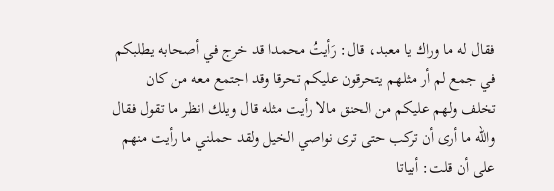فقال له ما وراك يا معبد، قال: رَأيتُ محمدا قد خرج في أصحابه يطلبكم في جمع لم أر مثلهم يتحرقون عليكم تحرقا وقد اجتمع معه من كان تخلف ولهم عليكم من الحنق مالا رأيت مثله قال ويلك انظر ما تقول فقال والله ما أرى أن تركب حتى ترى نواصي الخيل ولقد حملني ما رأيت منهم على أن قلت: أبياتا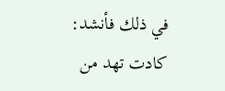في ذلك فأنشد:
كادت تهد من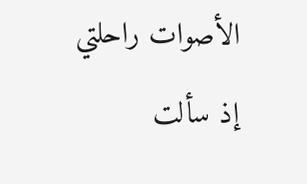الأصوات راحلتي إذ سألت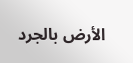الأرض بالجرد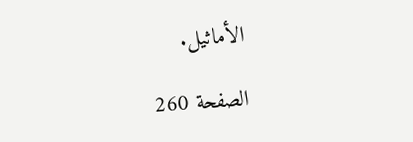الأماثيل.

الصفحة 260